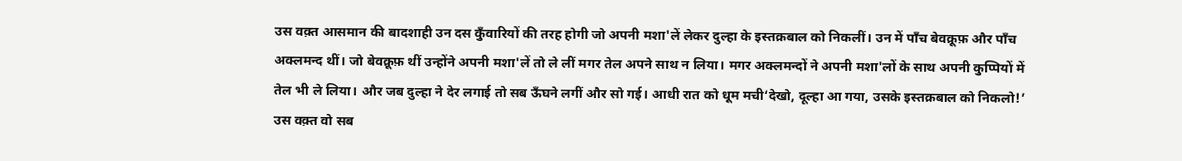उस वक़्त आसमान की बादशाही उन दस कुँवारियों की तरह होगी जो अपनी मशा'लें लेकर दुल्हा के इस्तक़बाल को निकलीं। उन में पाँच बेवक़ूफ़ और पाँच अक्लमन्द थीं। जो बेवक़ूफ़ थीं उन्होंने अपनी मशा'लें तो ले लीं मगर तेल अपने साथ न लिया। मगर अक्लमन्दों ने अपनी मशा'लों के साथ अपनी कुप्पियों में तेल भी ले लिया। और जब दुल्‍हा ने देर लगाई तो सब ऊँघने लगीं और सो गई। आधी रात को धूम मची‘देखो, दूल्हा आ गया, उसके इस्तक़बाल को निकलो!’ उस वक़्त वो सब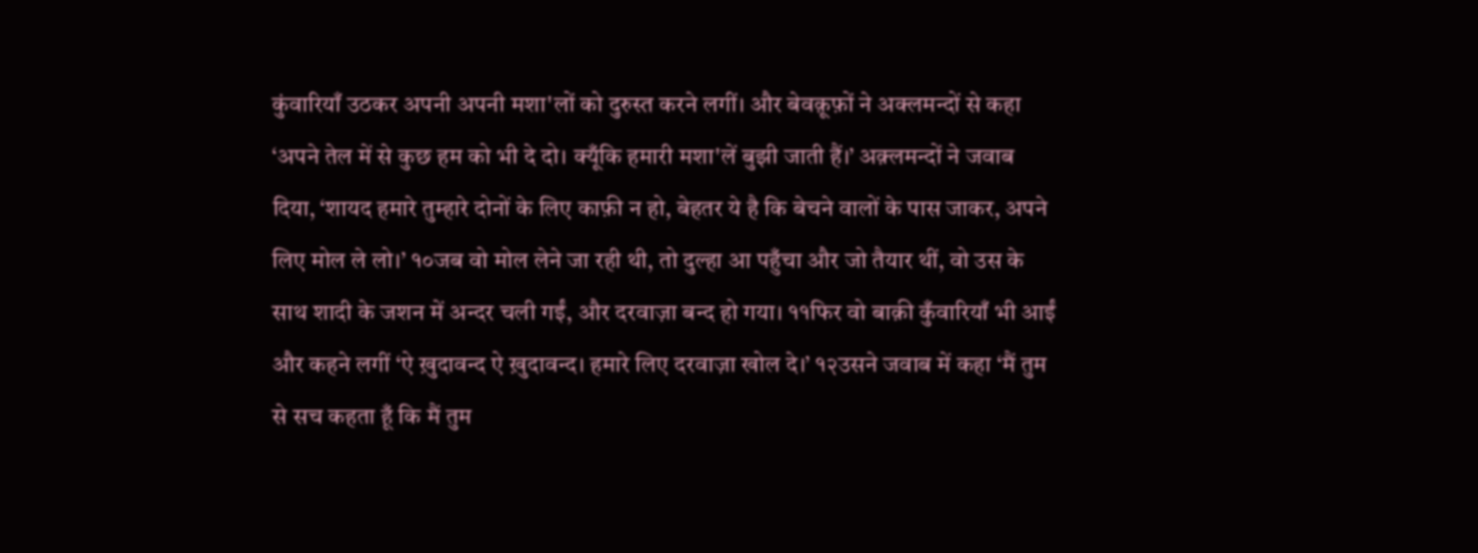कुंवारियाँ उठकर अपनी अपनी मशा'लों को दुरुस्त करने लगीं। और बेवक़ूफ़ों ने अक्लमन्दों से कहा ‘अपने तेल में से कुछ हम को भी दे दो। क्यूँकि हमारी मशा'लें बुझी जाती हैं।’ अक़्लमन्दों ने जवाब दिया, ‘शायद हमारे तुम्हारे दोनों के लिए काफ़ी न हो, बेहतर ये है कि बेचने वालों के पास जाकर, अपने लिए मोल ले लो।’ १०जब वो मोल लेने जा रही थी, तो दुल्हा आ पहुँचा और जो तैयार थीं, वो उस के साथ शादी के जशन में अन्दर चली गईं, और दरवाज़ा बन्द हो गया। ११फिर वो बाक़ी कुँवारियाँ भी आईं और कहने लगीं ‘ऐ ख़ुदावन्द ऐ ख़ुदावन्द। हमारे लिए दरवाज़ा खोल दे।’ १२उसने जवाब में कहा ‘मैं तुम से सच कहता हूँ कि मैं तुम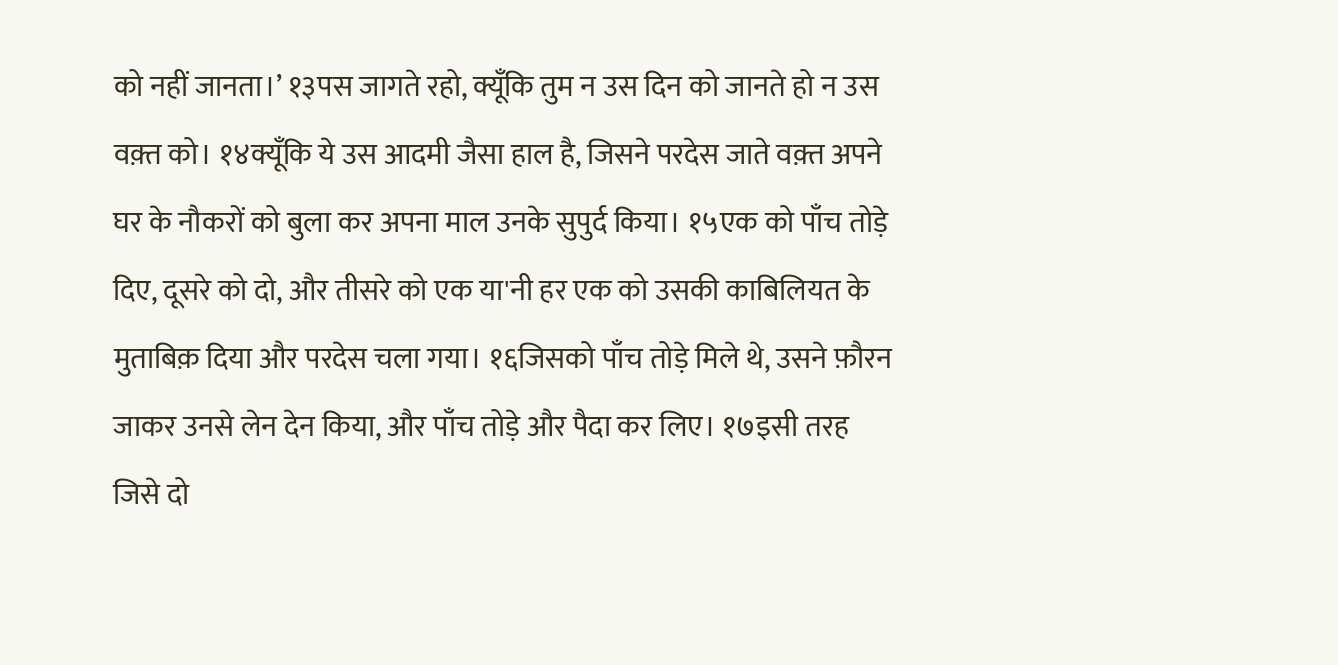को नहीं जानता।’ १३पस जागते रहो, क्यूँकि तुम न उस दिन को जानते हो न उस वक़्त को। १४क्यूँकि ये उस आदमी जैसा हाल है, जिसने परदेस जाते वक़्त अपने घर के नौकरों को बुला कर अपना माल उनके सुपुर्द किया। १५एक को पाँच तोड़े दिए, दूसरे को दो, और तीसरे को एक या'नी हर एक को उसकी काबिलियत के मुताबिक़ दिया और परदेस चला गया। १६जिसको पाँच तोड़े मिले थे, उसने फ़ौरन जाकर उनसे लेन देन किया, और पाँच तोड़े और पैदा कर लिए। १७इसी तरह जिसे दो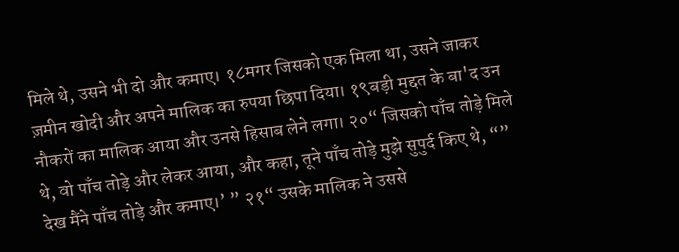मिले थे, उसने भी दो और कमाए। १८मगर जिसको एक मिला था, उसने जाकर ज़मीन खोदी और अपने मालिक का रुपया छिपा दिया। १९बड़ी मुद्दत के बा'द उन नौकरों का मालिक आया और उनसे हिसाब लेने लगा। २०“ जिसको पाँच तोड़े मिले थे, वो पाँच तोड़े और लेकर आया, और कहा, तूने पाँच तोड़े मुझे सुपुर्द किए थे, “” देख मैंने पाँच तोड़े और कमाए।’ ” २१“ उसके मालिक ने उससे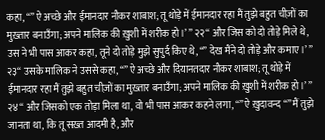कहा, “” ऐ अच्छे और ईमानदार नौकर शाबाश; तू थोड़े में ईमानदार रहा मैं तुझे बहुत चीज़ों का मुख़्तार बनाउँगा; अपने मालिक की ख़ुशी में शरीक हो।’ ” २२“ और जिस को दो तोड़े मिले थे, उस ने भी पास आकर कहा, तूने दो तोड़े मुझे सुपुर्द किए थे, “” देख मैंने दो तोड़े और कमाए।’ ” २३“ उसके मालिक ने उससे कहा, “” ऐ अच्छे और दियानतदार नौकर शाबाश; तू थोड़े में ईमानदार रहा मैं तुझे बहुत चीज़ों का मुख़्तार बनाउँगा; अपने मालिक की ख़ुशी में शरीक हो।’ ” २४“ और जिसको एक तोड़ा मिला था, वो भी पास आकर कहने लगा, “” ऐ ख़ुदावन्द “” मैं तुझे जानता था, कि तू सख़्त आदमी है, और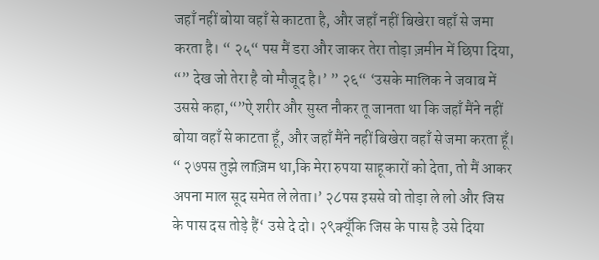जहाँ नहीं बोया वहाँ से काटता है, और जहाँ नहीं बिखेरा वहाँ से जमा करता है। “ २५“ पस मैं डरा और जाकर तेरा तोड़ा ज़मीन में छिपा दिया, “” देख जो तेरा है वो मौजूद है।’ ” २६“ ‘उसके मालिक ने जवाब में उससे कहा,“”ऐ शरीर और सुस्त नौकर तू जानता था कि जहाँ मैंने नहीं बोया वहाँ से काटता हूँ, और जहाँ मैंने नहीं बिखेरा वहाँ से जमा करता हूँ। “ २७पस तुझे लाज़िम था,कि मेरा रुपया साहूकारों को देता, तो मैं आकर अपना माल सूद समेत ले लेता।’ २८पस इससे वो तोड़ा ले लो और जिस के पास दस तोड़े हैं‘ उसे दे दो। २९क्यूँकि जिस के पास है उसे दिया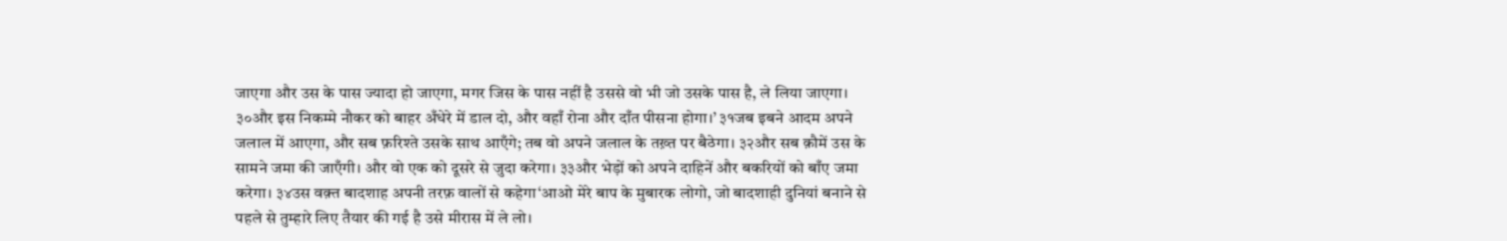जाएगा और उस के पास ज्यादा हो जाएगा, मगर जिस के पास नहीं है उससे वो भी जो उसके पास है, ले लिया जाएगा। ३०और इस निकम्मे नौकर को बाहर अँधेरे में डाल दो, और वहाँ रोना और दाँत पीसना होगा।’ ३१जब इबने आदम अपने जलाल में आएगा, और सब फ़रिश्ते उसके साथ आएँगे; तब वो अपने जलाल के तख़्त पर बैठेगा। ३२और सब क़ौमें उस के सामने जमा की जाएँगी। और वो एक को दूसरे से जुदा करेगा। ३३और भेड़ों को अपने दाहिनें और बकरियों को बाँए जमा करेगा। ३४उस वक़्त बादशाह अपनी तरफ़ वालों से कहेगा‘आओ मेरे बाप के मुबारक लोगो, जो बादशाही दुनियां बनाने से पहले से तुम्हारे लिए तैयार की गई है उसे मीरास में ले लो।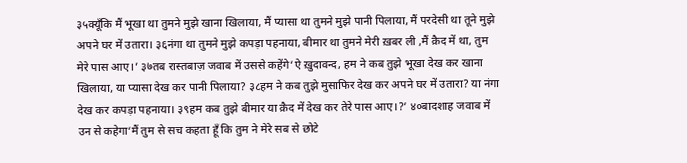३५क्यूँकि मैं भूखा था तुमने मुझे खाना खिलाया, मैं प्यासा था तुमने मुझे पानी पिलाया, मैं परदेसी था तूने मुझे अपने घर में उतारा। ३६नंगा था तुमने मुझे कपड़ा पहनाया, बीमार था तुमने मेरी ख़बर ली ,मैं क़ैद में था, तुम मेरे पास आए।’ ३७तब रास्तबाज़ जवाब में उससे कहेंगे‘ऐ ख़ुदावन्द, हम ने कब तुझे भूखा देख कर खाना खिलाया, या प्यासा देख कर पानी पिलाया? ३८हम ने कब तुझे मुसाफिर देख कर अपने घर में उतारा? या नंगा देख कर कपड़ा पहनाया। ३९हम कब तुझे बीमार या क़ैद में देख कर तेरे पास आए।?’ ४०बादशाह जवाब में उन से कहेगा‘मैं तुम से सच कहता हूँ कि तुम ने मेरे सब से छोटे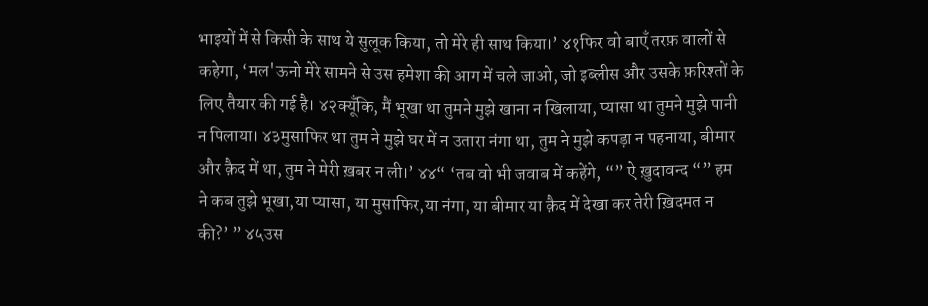भाइयों में से किसी के साथ ये सुलूक किया, तो मेरे ही साथ किया।’ ४१फिर वो बाएँ तरफ़ वालों से कहेगा, ‘मल'ऊनो मेरे सामने से उस हमेशा की आग में चले जाओ, जो इब्लीस और उसके फ़रिश्तों के लिए तैयार की गई है। ४२क्यूँकि, मैं भूखा था तुमने मुझे खाना न खिलाया, प्यासा था तुमने मुझे पानी न पिलाया। ४३मुसाफिर था तुम ने मुझे घर में न उतारा नंगा था, तुम ने मुझे कपड़ा न पहनाया, बीमार और क़ैद में था, तुम ने मेरी ख़बर न ली।’ ४४“ ‘तब वो भी जवाब में कहेंगे, “” ऐ ख़ुदावन्द “” हम ने कब तुझे भूखा,या प्यासा, या मुसाफिर,या नंगा, या बीमार या क़ैद में देखा कर तेरी ख़िदमत न की?’ ” ४५उस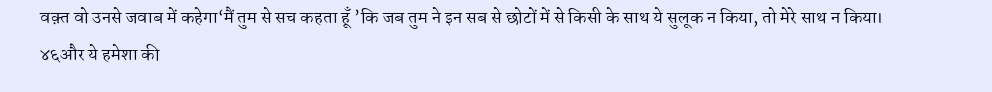वक़्त वो उनसे जवाब में कहेगा‘मैं तुम से सच कहता हूँ ’कि जब तुम ने इन सब से छोटों में से किसी के साथ ये सुलूक न किया, तो मेरे साथ न किया। ४६और ये हमेशा की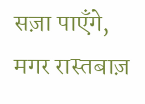सज़ा पाएँगे, मगर रास्तबाज़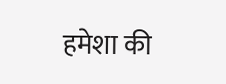हमेशा की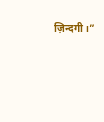ज़िन्दगी।”